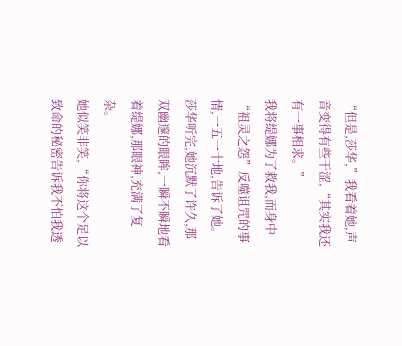“但是,莎华,”我看着她,声音变得有些干涩,“其实我还有一事相求。”
我将缇娜为了救我,而身中“祖灵之怨”反噬诅咒的事情,一五一十地,告诉了她。
莎华听完,她沉默了许久,那双幽邃的眼眸,一瞬不瞬地看着缇娜,那眼神,充满了复杂。
她似笑非笑,“你将这个足以致命的秘密告诉我不怕我透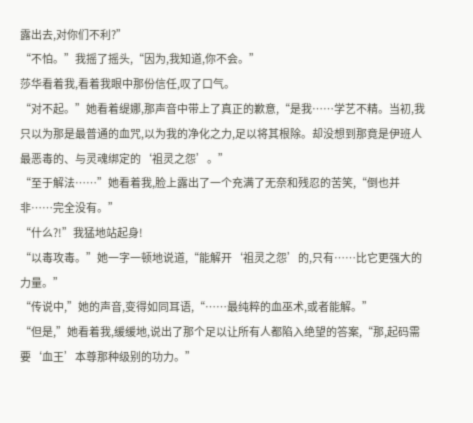露出去,对你们不利?”
“不怕。”我摇了摇头,“因为,我知道,你不会。”
莎华看着我,看着我眼中那份信任,叹了口气。
“对不起。”她看着缇娜,那声音中带上了真正的歉意,“是我……学艺不精。当初,我只以为那是最普通的血咒,以为我的净化之力,足以将其根除。却没想到那竟是伊班人最恶毒的、与灵魂绑定的‘祖灵之怨’。”
“至于解法……”她看着我,脸上露出了一个充满了无奈和残忍的苦笑,“倒也并非……完全没有。”
“什么?!”我猛地站起身!
“以毒攻毒。”她一字一顿地说道,“能解开‘祖灵之怨’的,只有……比它更强大的力量。”
“传说中,”她的声音,变得如同耳语,“……最纯粹的血巫术,或者能解。”
“但是,”她看着我,缓缓地,说出了那个足以让所有人都陷入绝望的答案,“那,起码需要‘血王’本尊那种级别的功力。”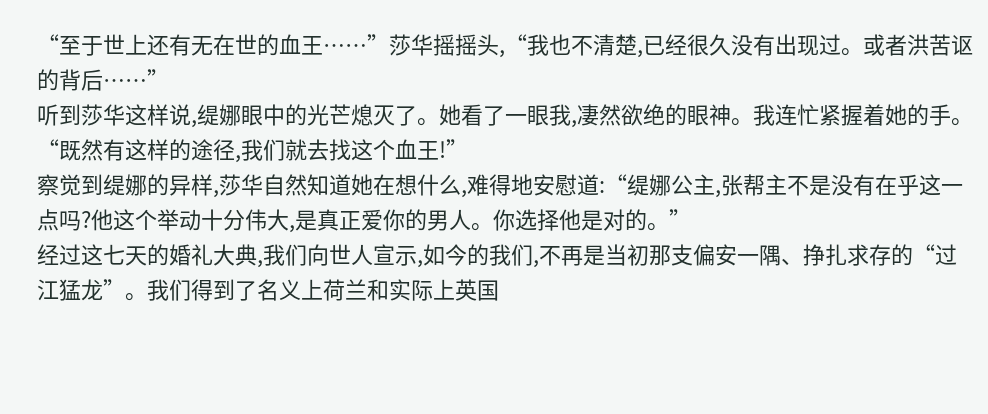“至于世上还有无在世的血王……”莎华摇摇头,“我也不清楚,已经很久没有出现过。或者洪苦讴的背后……”
听到莎华这样说,缇娜眼中的光芒熄灭了。她看了一眼我,凄然欲绝的眼神。我连忙紧握着她的手。“既然有这样的途径,我们就去找这个血王!”
察觉到缇娜的异样,莎华自然知道她在想什么,难得地安慰道:“缇娜公主,张帮主不是没有在乎这一点吗?他这个举动十分伟大,是真正爱你的男人。你选择他是对的。”
经过这七天的婚礼大典,我们向世人宣示,如今的我们,不再是当初那支偏安一隅、挣扎求存的“过江猛龙”。我们得到了名义上荷兰和实际上英国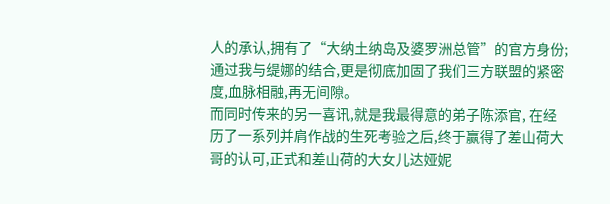人的承认,拥有了“大纳土纳岛及婆罗洲总管”的官方身份;通过我与缇娜的结合,更是彻底加固了我们三方联盟的紧密度,血脉相融,再无间隙。
而同时传来的另一喜讯,就是我最得意的弟子陈添官, 在经历了一系列并肩作战的生死考验之后,终于赢得了差山荷大哥的认可,正式和差山荷的大女儿达娅妮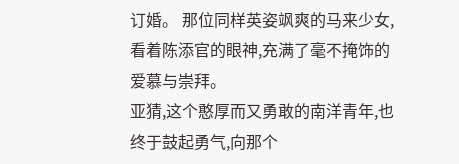订婚。 那位同样英姿飒爽的马来少女,看着陈添官的眼神,充满了毫不掩饰的爱慕与崇拜。
亚猜,这个憨厚而又勇敢的南洋青年,也终于鼓起勇气,向那个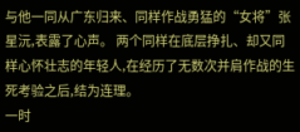与他一同从广东归来、同样作战勇猛的“女将”张星沅,表露了心声。 两个同样在底层挣扎、却又同样心怀壮志的年轻人,在经历了无数次并肩作战的生死考验之后,结为连理。
一时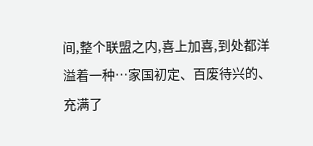间,整个联盟之内,喜上加喜,到处都洋溢着一种…家国初定、百废待兴的、充满了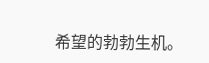希望的勃勃生机。